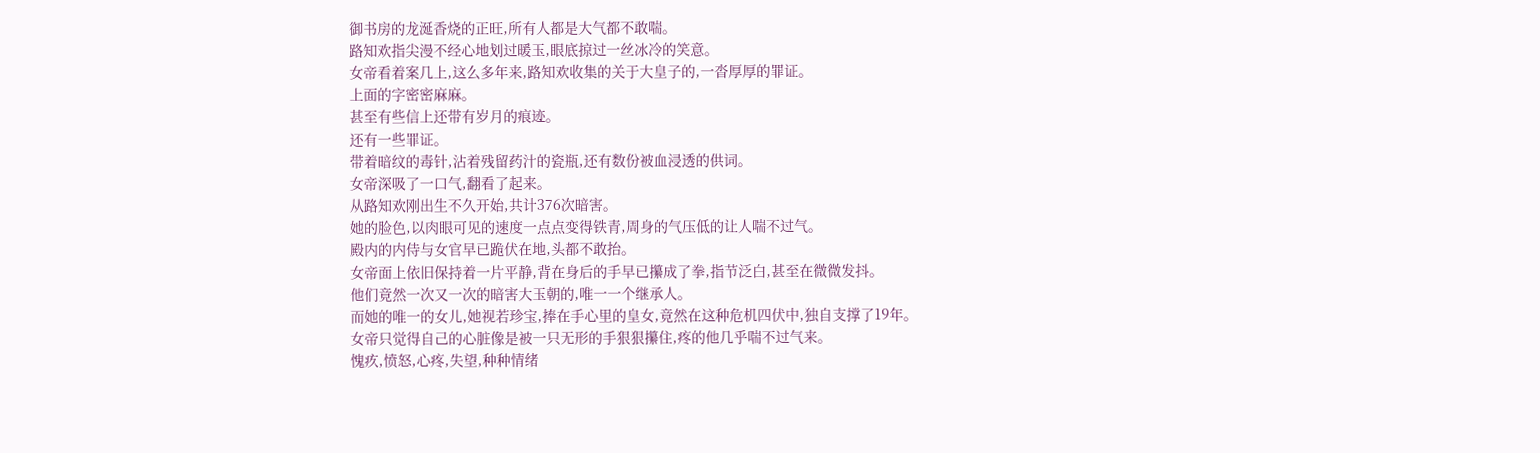御书房的龙涎香烧的正旺,所有人都是大气都不敢喘。
路知欢指尖漫不经心地划过暖玉,眼底掠过一丝冰冷的笑意。
女帝看着案几上,这么多年来,路知欢收集的关于大皇子的,一沓厚厚的罪证。
上面的字密密麻麻。
甚至有些信上还带有岁月的痕迹。
还有一些罪证。
带着暗纹的毒针,沾着残留药汁的瓷瓶,还有数份被血浸透的供词。
女帝深吸了一口气,翻看了起来。
从路知欢刚出生不久开始,共计376次暗害。
她的脸色,以肉眼可见的速度一点点变得铁青,周身的气压低的让人喘不过气。
殿内的内侍与女官早已跪伏在地,头都不敢抬。
女帝面上依旧保持着一片平静,背在身后的手早已攥成了拳,指节泛白,甚至在微微发抖。
他们竟然一次又一次的暗害大玉朝的,唯一一个继承人。
而她的唯一的女儿,她视若珍宝,捧在手心里的皇女,竟然在这种危机四伏中,独自支撑了19年。
女帝只觉得自己的心脏像是被一只无形的手狠狠攥住,疼的他几乎喘不过气来。
愧疚,愤怒,心疼,失望,种种情绪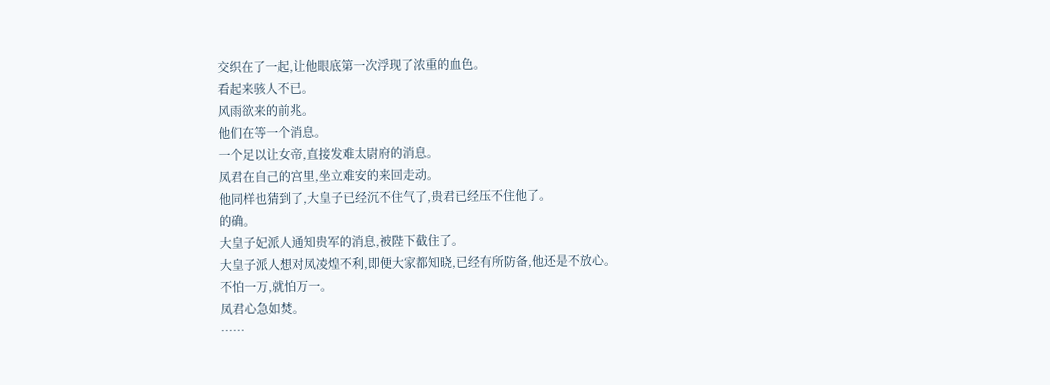交织在了一起,让他眼底第一次浮现了浓重的血色。
看起来骇人不已。
风雨欲来的前兆。
他们在等一个消息。
一个足以让女帝,直接发难太尉府的消息。
凤君在自己的宫里,坐立难安的来回走动。
他同样也猜到了,大皇子已经沉不住气了,贵君已经压不住他了。
的确。
大皇子妃派人通知贵军的消息,被陛下截住了。
大皇子派人想对凤凌煌不利,即便大家都知晓,已经有所防备,他还是不放心。
不怕一万,就怕万一。
凤君心急如焚。
……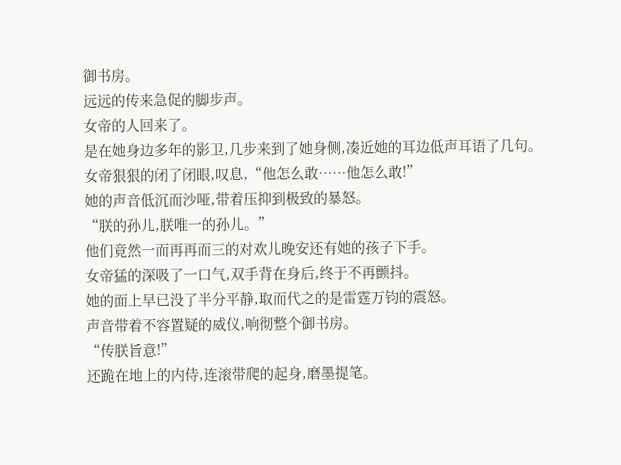御书房。
远远的传来急促的脚步声。
女帝的人回来了。
是在她身边多年的影卫,几步来到了她身侧,凑近她的耳边低声耳语了几句。
女帝狠狠的闭了闭眼,叹息,“他怎么敢……他怎么敢!”
她的声音低沉而沙哑,带着压抑到极致的暴怒。
“朕的孙儿,朕唯一的孙儿。”
他们竟然一而再再而三的对欢儿晚安还有她的孩子下手。
女帝猛的深吸了一口气,双手背在身后,终于不再颤抖。
她的面上早已没了半分平静,取而代之的是雷霆万钧的震怒。
声音带着不容置疑的威仪,响彻整个御书房。
“传朕旨意!”
还跪在地上的内侍,连滚带爬的起身,磨墨提笔。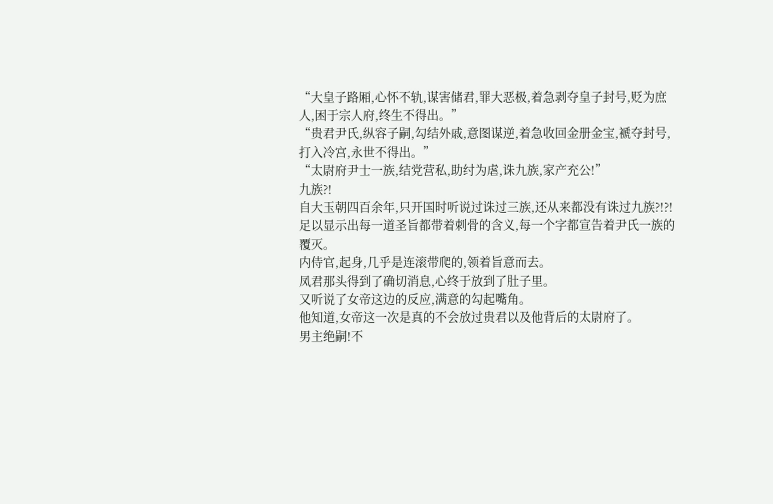“大皇子路厢,心怀不轨,谋害储君,罪大恶极,着急剥夺皇子封号,贬为庶人,困于宗人府,终生不得出。”
“贵君尹氏,纵容子嗣,勾结外戚,意图谋逆,着急收回金册金宝,褫夺封号,打入冷宫,永世不得出。”
“太尉府尹士一族,结党营私,助纣为虐,诛九族,家产充公!”
九族?!
自大玉朝四百余年,只开国时听说过诛过三族,还从来都没有诛过九族?!?!
足以显示出每一道圣旨都带着刺骨的含义,每一个字都宣告着尹氏一族的覆灭。
内侍官,起身,几乎是连滚带爬的,领着旨意而去。
凤君那头得到了确切消息,心终于放到了肚子里。
又听说了女帝这边的反应,满意的勾起嘴角。
他知道,女帝这一次是真的不会放过贵君以及他背后的太尉府了。
男主绝嗣!不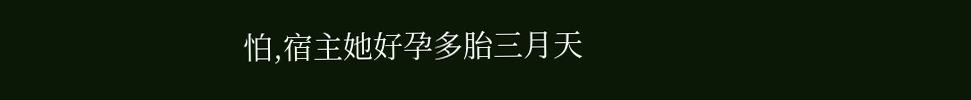怕,宿主她好孕多胎三月天